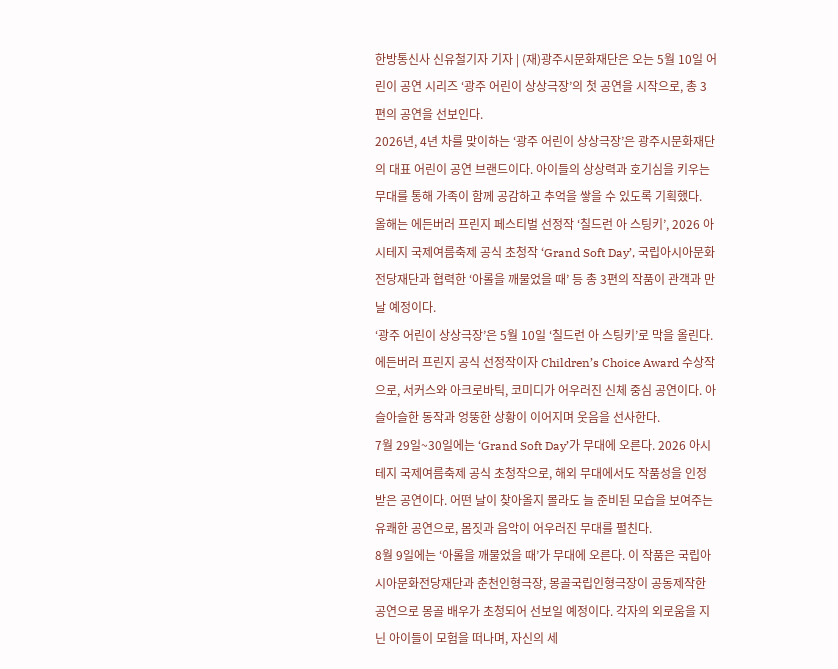한방통신사 신유철기자 기자 | (재)광주시문화재단은 오는 5월 10일 어린이 공연 시리즈 ‘광주 어린이 상상극장’의 첫 공연을 시작으로, 총 3편의 공연을 선보인다.
2026년, 4년 차를 맞이하는 ‘광주 어린이 상상극장’은 광주시문화재단의 대표 어린이 공연 브랜드이다. 아이들의 상상력과 호기심을 키우는 무대를 통해 가족이 함께 공감하고 추억을 쌓을 수 있도록 기획했다.
올해는 에든버러 프린지 페스티벌 선정작 ‘칠드런 아 스팅키’, 2026 아시테지 국제여름축제 공식 초청작 ‘Grand Soft Day’, 국립아시아문화전당재단과 협력한 ‘아롤을 깨물었을 때’ 등 총 3편의 작품이 관객과 만날 예정이다.
‘광주 어린이 상상극장’은 5월 10일 ‘칠드런 아 스팅키’로 막을 올린다. 에든버러 프린지 공식 선정작이자 Children’s Choice Award 수상작으로, 서커스와 아크로바틱, 코미디가 어우러진 신체 중심 공연이다. 아슬아슬한 동작과 엉뚱한 상황이 이어지며 웃음을 선사한다.
7월 29일~30일에는 ‘Grand Soft Day’가 무대에 오른다. 2026 아시테지 국제여름축제 공식 초청작으로, 해외 무대에서도 작품성을 인정받은 공연이다. 어떤 날이 찾아올지 몰라도 늘 준비된 모습을 보여주는 유쾌한 공연으로, 몸짓과 음악이 어우러진 무대를 펼친다.
8월 9일에는 ‘아롤을 깨물었을 때’가 무대에 오른다. 이 작품은 국립아시아문화전당재단과 춘천인형극장, 몽골국립인형극장이 공동제작한 공연으로 몽골 배우가 초청되어 선보일 예정이다. 각자의 외로움을 지닌 아이들이 모험을 떠나며, 자신의 세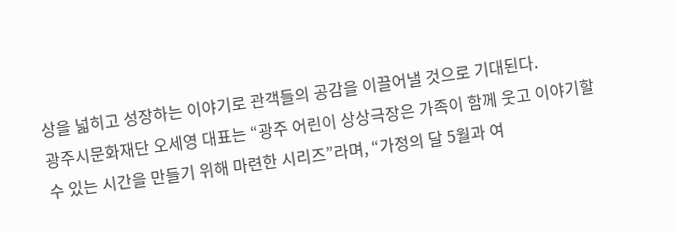상을 넓히고 성장하는 이야기로 관객들의 공감을 이끌어낼 것으로 기대된다.
광주시문화재단 오세영 대표는 “광주 어린이 상상극장은 가족이 함께 웃고 이야기할 수 있는 시간을 만들기 위해 마련한 시리즈”라며, “가정의 달 5월과 여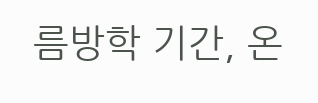름방학 기간, 온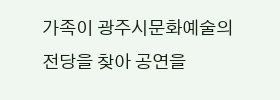가족이 광주시문화예술의전당을 찾아 공연을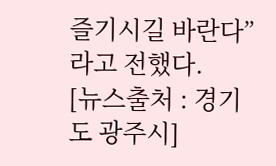즐기시길 바란다”라고 전했다.
[뉴스출처 : 경기도 광주시]